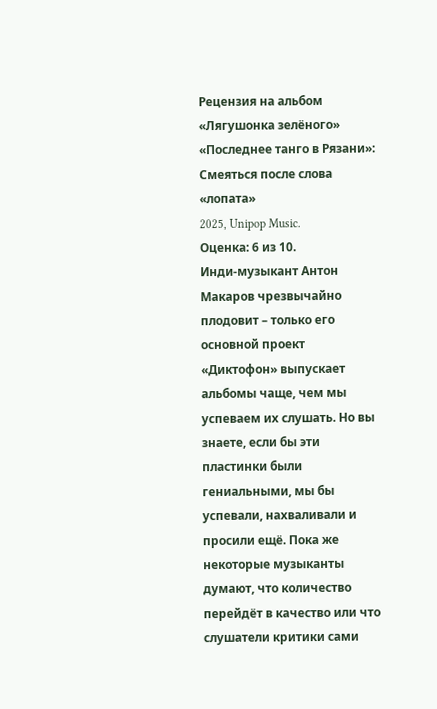Рецензия на альбом «Лягушонка зелёного» «Последнее танго в Рязани»: Смеяться после слова «лопата»
2025, Unipop Music.
Оценка: 6 из 10.
Инди-музыкант Антон Макаров чрезвычайно плодовит – только его основной проект «Диктофон» выпускает альбомы чаще, чем мы успеваем их слушать. Но вы знаете, если бы эти пластинки были гениальными, мы бы успевали, нахваливали и просили ещё. Пока же некоторые музыканты думают, что количество перейдёт в качество или что слушатели критики сами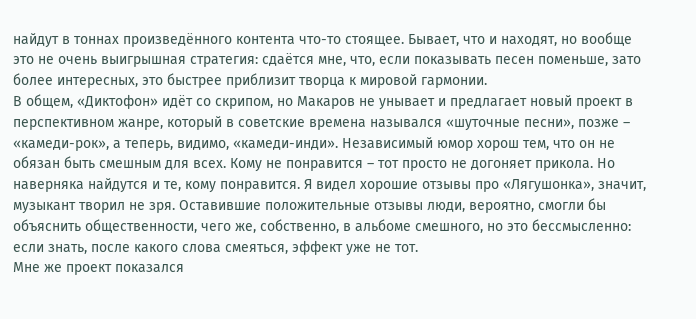найдут в тоннах произведённого контента что-то стоящее. Бывает, что и находят, но вообще это не очень выигрышная стратегия: сдаётся мне, что, если показывать песен поменьше, зато более интересных, это быстрее приблизит творца к мировой гармонии.
В общем, «Диктофон» идёт со скрипом, но Макаров не унывает и предлагает новый проект в перспективном жанре, который в советские времена назывался «шуточные песни», позже – «камеди-рок», а теперь, видимо, «камеди-инди». Независимый юмор хорош тем, что он не обязан быть смешным для всех. Кому не понравится – тот просто не догоняет прикола. Но наверняка найдутся и те, кому понравится. Я видел хорошие отзывы про «Лягушонка», значит, музыкант творил не зря. Оставившие положительные отзывы люди, вероятно, смогли бы объяснить общественности, чего же, собственно, в альбоме смешного, но это бессмысленно: если знать, после какого слова смеяться, эффект уже не тот.
Мне же проект показался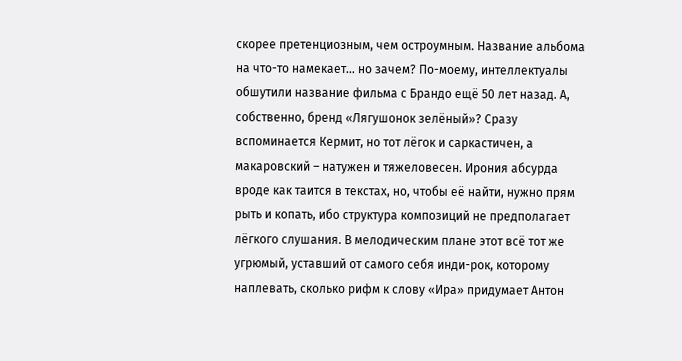скорее претенциозным, чем остроумным. Название альбома на что-то намекает… но зачем? По-моему, интеллектуалы обшутили название фильма с Брандо ещё 50 лет назад. А, собственно, бренд «Лягушонок зелёный»? Сразу вспоминается Кермит, но тот лёгок и саркастичен, а макаровский – натужен и тяжеловесен. Ирония абсурда вроде как таится в текстах, но, чтобы её найти, нужно прям рыть и копать, ибо структура композиций не предполагает лёгкого слушания. В мелодическим плане этот всё тот же угрюмый, уставший от самого себя инди-рок, которому наплевать, сколько рифм к слову «Ира» придумает Антон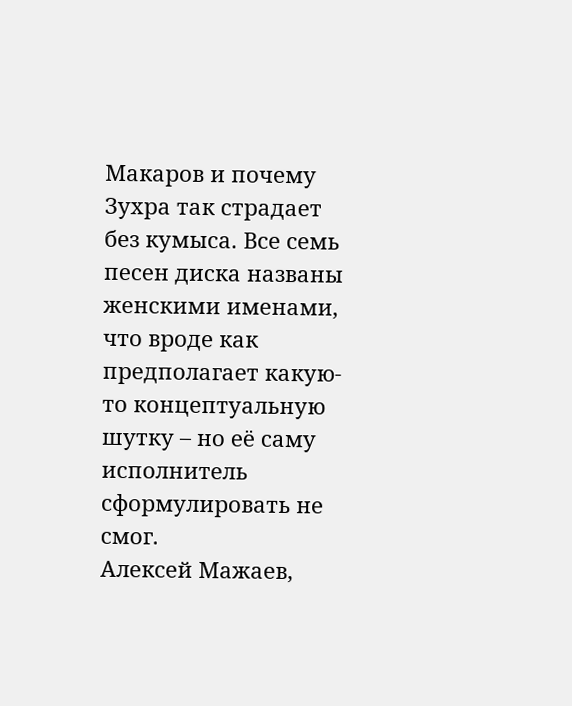Макаров и почему Зухра так страдает без кумыса. Все семь песен диска названы женскими именами, что вроде как предполагает какую-то концептуальную шутку – но её саму исполнитель сформулировать не смог.
Алексей Мажаев,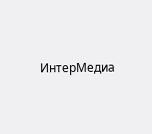ИнтерМедиа